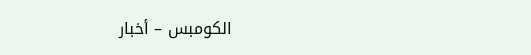الكومبس – أخبار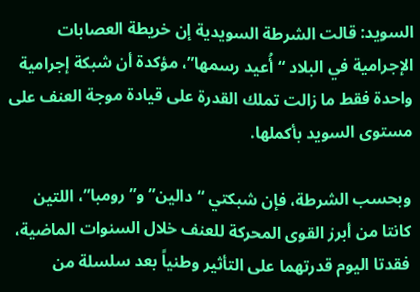السويد: قالت الشرطة السويدية إن خريطة العصابات الإجرامية في البلاد “أُعيد رسمها”، مؤكدة أن شبكة إجرامية واحدة فقط ما زالت تملك القدرة على قيادة موجة العنف على مستوى السويد بأكملها.

وبحسب الشرطة، فإن شبكتي “دالين” و”رومبا”، اللتين كانتا من أبرز القوى المحركة للعنف خلال السنوات الماضية، فقدتا اليوم قدرتهما على التأثير وطنياً بعد سلسلة من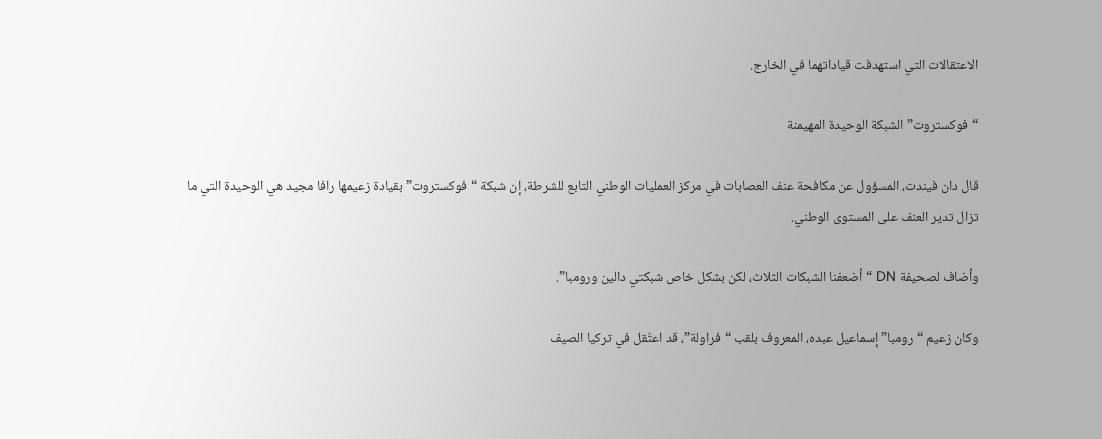الاعتقالات التي استهدفت قياداتهما في الخارج.

“فوكستروت” الشبكة الوحيدة المهيمنة

قال دان فيندت، المسؤول عن مكافحة عنف العصابات في مركز العمليات الوطني التابع للشرطة، إن شبكة “فوكستروت” بقيادة زعيمها رافا مجيد هي الوحيدة التي ما تزال تدير العنف على المستوى الوطني.

وأضاف لصحيفة DN “أضعفنا الشبكات الثلاث، لكن بشكل خاص شبكتي دالين ورومبا”.

وكان زعيم “رومبا” إسماعيل عبده، المعروف بلقب “فراولة”، قد اعتُقل في تركيا الصيف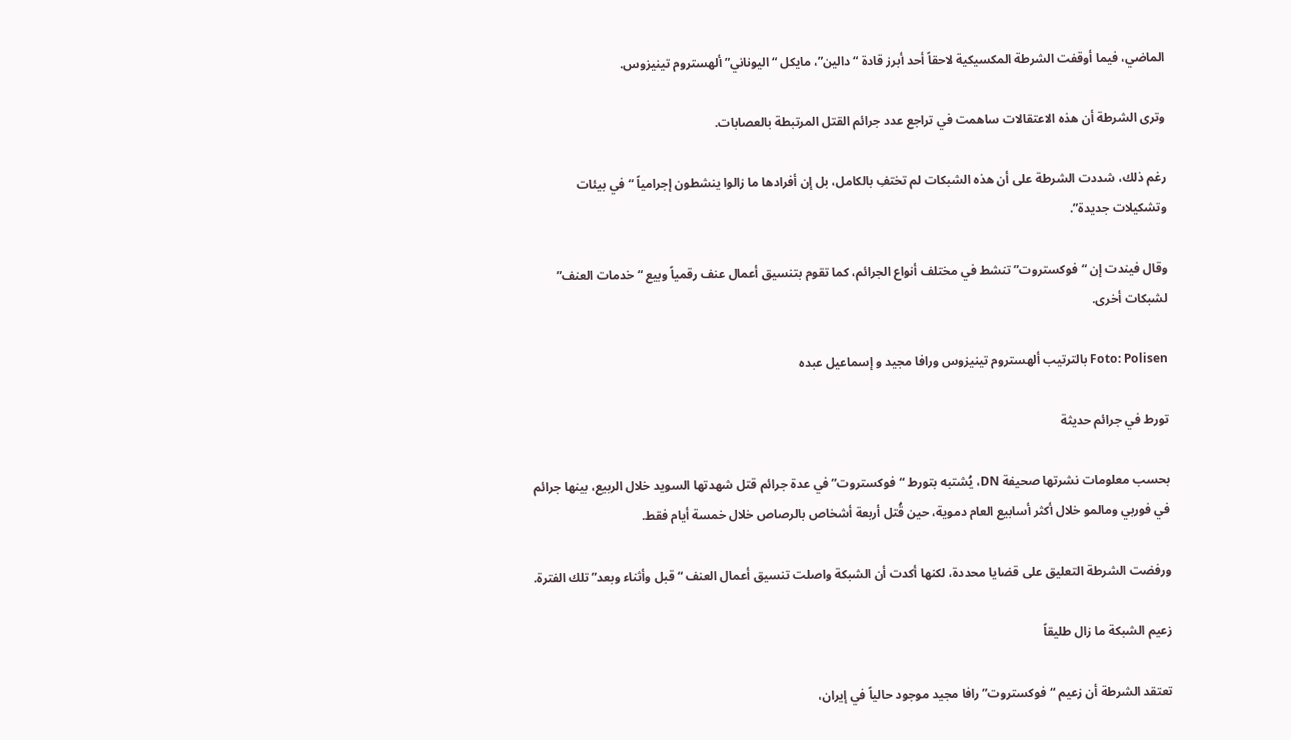الماضي، فيما أوقفت الشرطة المكسيكية لاحقاً أحد أبرز قادة “دالين”، مايكل “اليوناني” ألهستروم تينيزوس.

وترى الشرطة أن هذه الاعتقالات ساهمت في تراجع عدد جرائم القتل المرتبطة بالعصابات.

رغم ذلك، شددت الشرطة على أن هذه الشبكات لم تختفِ بالكامل، بل إن أفرادها ما زالوا ينشطون إجرامياً “في بيئات وتشكيلات جديدة”.

وقال فيندت إن “فوكستروت” تنشط في مختلف أنواع الجرائم، كما تقوم بتنسيق أعمال عنف رقمياً وبيع “خدمات العنف” لشبكات أخرى.

Foto: Polisen بالترتيب ألهستروم تينيزوس ورافا مجيد و إسماعيل عبده

تورط في جرائم حديثة

بحسب معلومات نشرتها صحيفة DN، يُشتبه بتورط “فوكستروت” في عدة جرائم قتل شهدتها السويد خلال الربيع، بينها جرائم في فوربي ومالمو خلال أكثر أسابيع العام دموية، حين قُتل أربعة أشخاص بالرصاص خلال خمسة أيام فقط.

ورفضت الشرطة التعليق على قضايا محددة، لكنها أكدت أن الشبكة واصلت تنسيق أعمال العنف “قبل وأثناء وبعد” تلك الفترة.

زعيم الشبكة ما زال طليقاً

تعتقد الشرطة أن زعيم “فوكستروت” رافا مجيد موجود حالياً في إيران،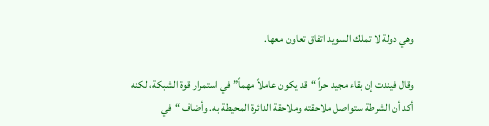وهي دولة لا تملك السويد اتفاق تعاون معها.

وقال فيندت إن بقاء مجيد حراً “قد يكون عاملاً مهماً” في استمرار قوة الشبكة، لكنه أكد أن الشرطة ستواصل ملاحقته وملاحقة الدائرة المحيطة به. وأضاف “في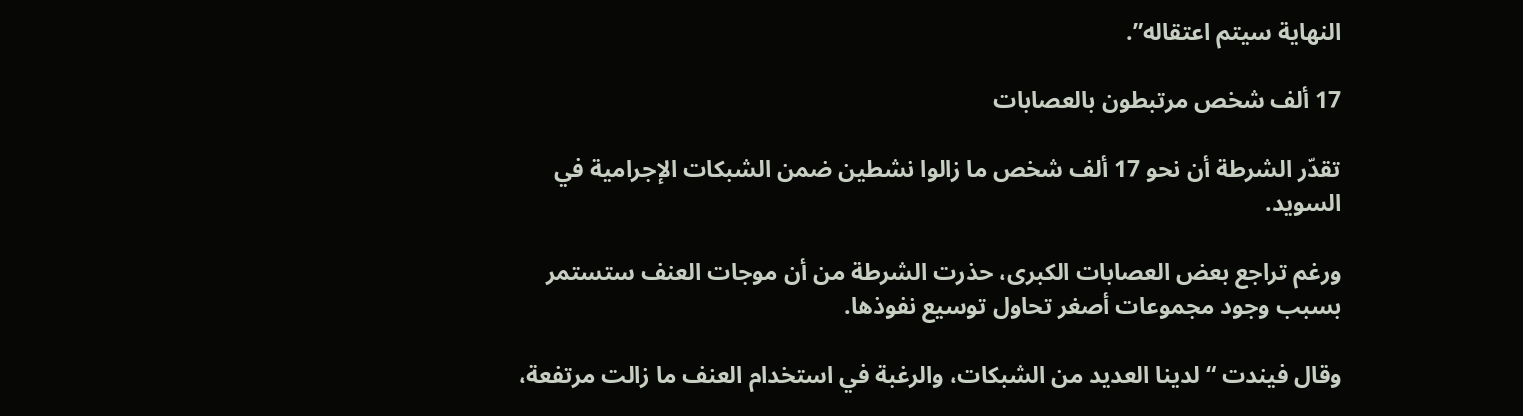النهاية سيتم اعتقاله”.

17 ألف شخص مرتبطون بالعصابات

تقدّر الشرطة أن نحو 17 ألف شخص ما زالوا نشطين ضمن الشبكات الإجرامية في السويد.

ورغم تراجع بعض العصابات الكبرى، حذرت الشرطة من أن موجات العنف ستستمر بسبب وجود مجموعات أصغر تحاول توسيع نفوذها.

وقال فيندت “لدينا العديد من الشبكات، والرغبة في استخدام العنف ما زالت مرتفعة،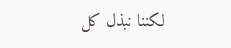لكننا نبذل كل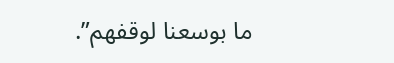ما بوسعنا لوقفهم”.